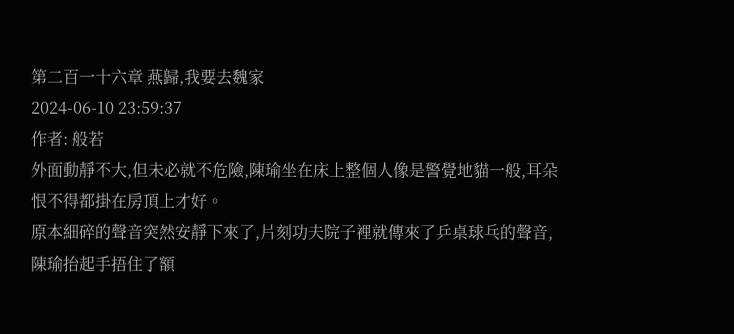第二百一十六章 燕歸,我要去魏家
2024-06-10 23:59:37
作者: 般若
外面動靜不大,但未必就不危險,陳瑜坐在床上整個人像是警覺地貓一般,耳朵恨不得都掛在房頂上才好。
原本細碎的聲音突然安靜下來了,片刻功夫院子裡就傳來了乒桌球乓的聲音,陳瑜抬起手捂住了額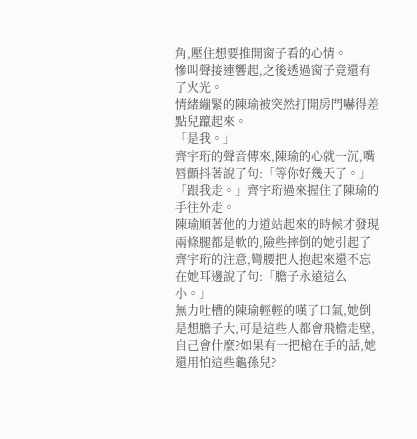角,壓住想要推開窗子看的心情。
慘叫聲接連響起,之後透過窗子竟還有了火光。
情緒繃緊的陳瑜被突然打開房門嚇得差點兒躥起來。
「是我。」
齊宇珩的聲音傳來,陳瑜的心就一沉,嘴唇顫抖著說了句:「等你好幾天了。」
「跟我走。」齊宇珩過來握住了陳瑜的手往外走。
陳瑜順著他的力道站起來的時候才發現兩條腿都是軟的,險些摔倒的她引起了齊宇珩的注意,彎腰把人抱起來還不忘在她耳邊說了句:「膽子永遠這么小。」
無力吐槽的陳瑜輕輕的嘆了口氣,她倒是想膽子大,可是這些人都會飛檐走壁,自己會什麼?如果有一把槍在手的話,她還用怕這些龜孫兒?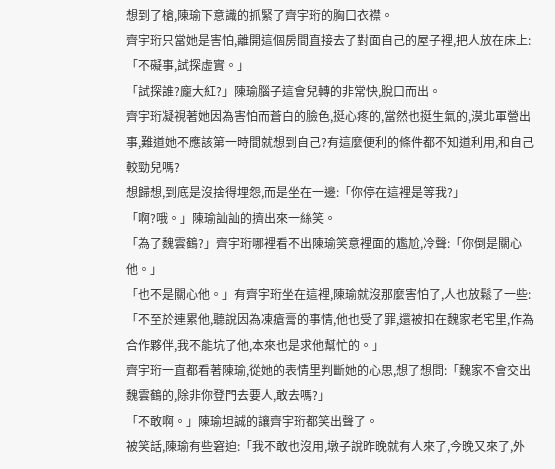想到了槍,陳瑜下意識的抓緊了齊宇珩的胸口衣襟。
齊宇珩只當她是害怕,離開這個房間直接去了對面自己的屋子裡,把人放在床上:「不礙事,試探虛實。」
「試探誰?龐大紅?」陳瑜腦子這會兒轉的非常快,脫口而出。
齊宇珩凝視著她因為害怕而蒼白的臉色,挺心疼的,當然也挺生氣的,漠北軍營出事,難道她不應該第一時間就想到自己?有這麼便利的條件都不知道利用,和自己較勁兒嗎?
想歸想,到底是沒捨得埋怨,而是坐在一邊:「你停在這裡是等我?」
「啊?哦。」陳瑜訕訕的擠出來一絲笑。
「為了魏雲鶴?」齊宇珩哪裡看不出陳瑜笑意裡面的尷尬,冷聲:「你倒是關心他。」
「也不是關心他。」有齊宇珩坐在這裡,陳瑜就沒那麼害怕了,人也放鬆了一些:「不至於連累他,聽說因為凍瘡膏的事情,他也受了罪,還被扣在魏家老宅里,作為合作夥伴,我不能坑了他,本來也是求他幫忙的。」
齊宇珩一直都看著陳瑜,從她的表情里判斷她的心思,想了想問:「魏家不會交出魏雲鶴的,除非你登門去要人,敢去嗎?」
「不敢啊。」陳瑜坦誠的讓齊宇珩都笑出聲了。
被笑話,陳瑜有些窘迫:「我不敢也沒用,墩子說昨晚就有人來了,今晚又來了,外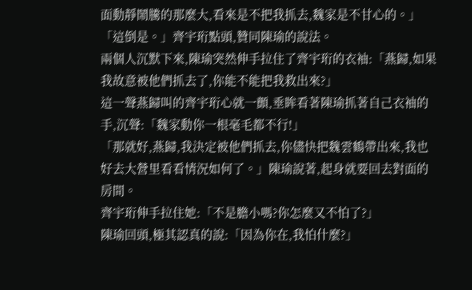面動靜鬧騰的那麼大,看來是不把我抓去,魏家是不甘心的。」
「這倒是。」齊宇珩點頭,贊同陳瑜的說法。
兩個人沉默下來,陳瑜突然伸手拉住了齊宇珩的衣袖:「燕歸,如果我故意被他們抓去了,你能不能把我救出來?」
這一聲燕歸叫的齊宇珩心就一顫,垂眸看著陳瑜抓著自己衣袖的手,沉聲:「魏家動你一根毫毛都不行!」
「那就好,燕歸,我決定被他們抓去,你儘快把魏雲鶴帶出來,我也好去大營里看看情況如何了。」陳瑜說著,起身就要回去對面的房間。
齊宇珩伸手拉住她:「不是膽小嗎?你怎麼又不怕了?」
陳瑜回頭,極其認真的說:「因為你在,我怕什麼?」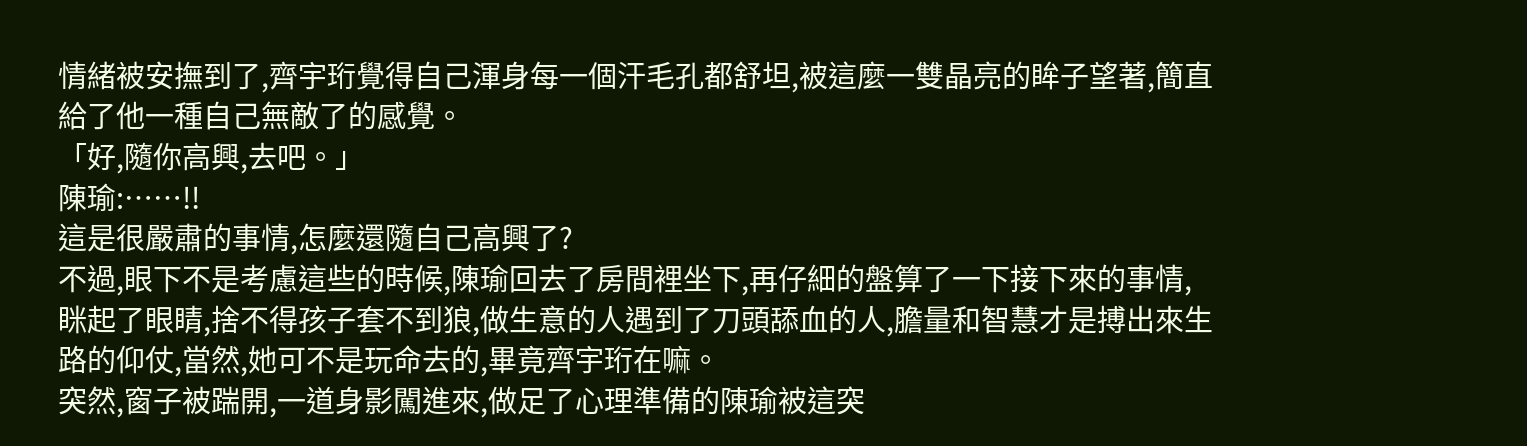情緒被安撫到了,齊宇珩覺得自己渾身每一個汗毛孔都舒坦,被這麼一雙晶亮的眸子望著,簡直給了他一種自己無敵了的感覺。
「好,隨你高興,去吧。」
陳瑜:……!!
這是很嚴肅的事情,怎麼還隨自己高興了?
不過,眼下不是考慮這些的時候,陳瑜回去了房間裡坐下,再仔細的盤算了一下接下來的事情,眯起了眼睛,捨不得孩子套不到狼,做生意的人遇到了刀頭舔血的人,膽量和智慧才是搏出來生路的仰仗,當然,她可不是玩命去的,畢竟齊宇珩在嘛。
突然,窗子被踹開,一道身影闖進來,做足了心理準備的陳瑜被這突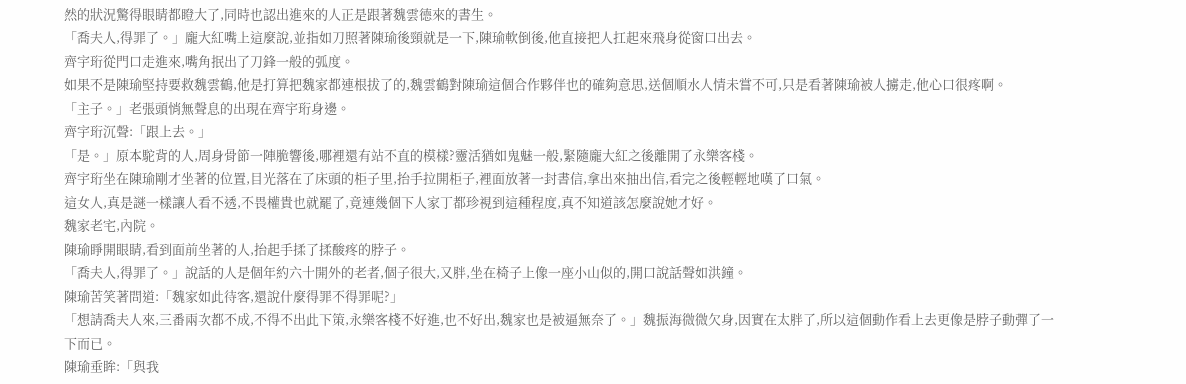然的狀況驚得眼睛都瞪大了,同時也認出進來的人正是跟著魏雲德來的書生。
「喬夫人,得罪了。」龐大紅嘴上這麼說,並指如刀照著陳瑜後頸就是一下,陳瑜軟倒後,他直接把人扛起來飛身從窗口出去。
齊宇珩從門口走進來,嘴角抿出了刀鋒一般的弧度。
如果不是陳瑜堅持要救魏雲鶴,他是打算把魏家都連根拔了的,魏雲鶴對陳瑜這個合作夥伴也的確夠意思,送個順水人情未嘗不可,只是看著陳瑜被人擄走,他心口很疼啊。
「主子。」老張頭悄無聲息的出現在齊宇珩身邊。
齊宇珩沉聲:「跟上去。」
「是。」原本駝背的人,周身骨節一陣脆響後,哪裡還有站不直的模樣?靈活猶如鬼魅一般,緊隨龐大紅之後離開了永樂客棧。
齊宇珩坐在陳瑜剛才坐著的位置,目光落在了床頭的柜子里,抬手拉開柜子,裡面放著一封書信,拿出來抽出信,看完之後輕輕地嘆了口氣。
這女人,真是謎一樣讓人看不透,不畏權貴也就罷了,竟連幾個下人家丁都珍視到這種程度,真不知道該怎麼說她才好。
魏家老宅,內院。
陳瑜睜開眼睛,看到面前坐著的人,抬起手揉了揉酸疼的脖子。
「喬夫人,得罪了。」說話的人是個年約六十開外的老者,個子很大,又胖,坐在椅子上像一座小山似的,開口說話聲如洪鐘。
陳瑜苦笑著問道:「魏家如此待客,還說什麼得罪不得罪呢?」
「想請喬夫人來,三番兩次都不成,不得不出此下策,永樂客棧不好進,也不好出,魏家也是被逼無奈了。」魏振海微微欠身,因實在太胖了,所以這個動作看上去更像是脖子動彈了一下而已。
陳瑜垂眸:「與我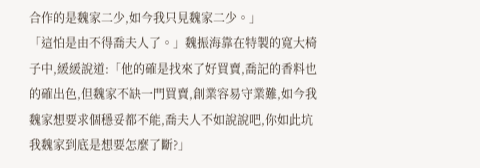合作的是魏家二少,如今我只見魏家二少。」
「這怕是由不得喬夫人了。」魏振海靠在特製的寬大椅子中,緩緩說道:「他的確是找來了好買賣,喬記的香料也的確出色,但魏家不缺一門買賣,創業容易守業難,如今我魏家想要求個穩妥都不能,喬夫人不如說說吧,你如此坑我魏家到底是想要怎麼了斷?」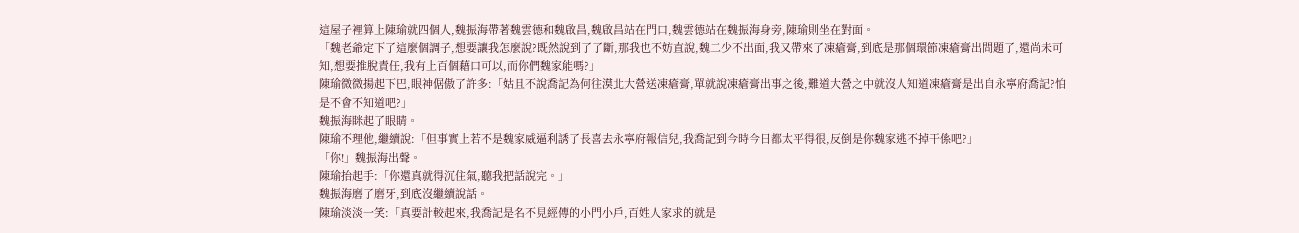這屋子裡算上陳瑜就四個人,魏振海帶著魏雲德和魏啟昌,魏啟昌站在門口,魏雲德站在魏振海身旁,陳瑜則坐在對面。
「魏老爺定下了這麼個調子,想要讓我怎麼說?既然說到了了斷,那我也不妨直說,魏二少不出面,我又帶來了凍瘡膏,到底是那個環節凍瘡膏出問題了,還尚未可知,想要推脫責任,我有上百個藉口可以,而你們魏家能嗎?」
陳瑜微微揚起下巴,眼神倨傲了許多:「姑且不說喬記為何往漠北大營送凍瘡膏,單就說凍瘡膏出事之後,難道大營之中就沒人知道凍瘡膏是出自永寧府喬記?怕是不會不知道吧?」
魏振海眯起了眼睛。
陳瑜不理他,繼續說:「但事實上若不是魏家威逼利誘了長喜去永寧府報信兒,我喬記到今時今日都太平得很,反倒是你魏家逃不掉干係吧?」
「你!」魏振海出聲。
陳瑜抬起手:「你還真就得沉住氣,聽我把話說完。」
魏振海磨了磨牙,到底沒繼續說話。
陳瑜淡淡一笑:「真要計較起來,我喬記是名不見經傳的小門小戶,百姓人家求的就是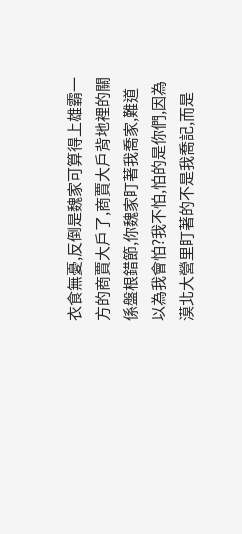衣食無憂,反倒是魏家可算得上雄霸一方的商賈大戶了,商賈大戶背地裡的關係盤根錯節,你魏家盯著我喬家,難道以為我會怕?我不怕,怕的是你們,因為漠北大營里盯著的不是我喬記,而是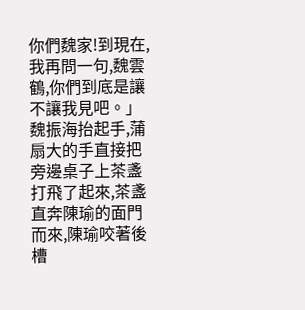你們魏家!到現在,我再問一句,魏雲鶴,你們到底是讓不讓我見吧。」
魏振海抬起手,蒲扇大的手直接把旁邊桌子上茶盞打飛了起來,茶盞直奔陳瑜的面門而來,陳瑜咬著後槽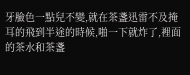牙臉色一點兒不變,就在茶盞迅雷不及掩耳的飛到半途的時候,啪一下就炸了,裡面的茶水和茶盞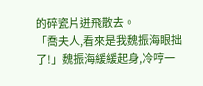的碎瓷片迸飛散去。
「喬夫人,看來是我魏振海眼拙了!」魏振海緩緩起身,冷哼一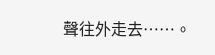聲往外走去……。